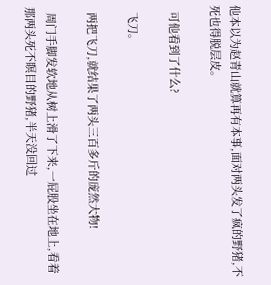他本以为赵青山就算再有本事,面对两头发了疯的野猪,不死也得脱层皮。

  可他看到了什么?

  飞刀。

  两把飞刀,就结果了两头三百多斤的庞然大物!

  周门手脚发软地从树上滑了下来,一屁股坐在地上,看着那两头死不瞑目的野猪,半天没回过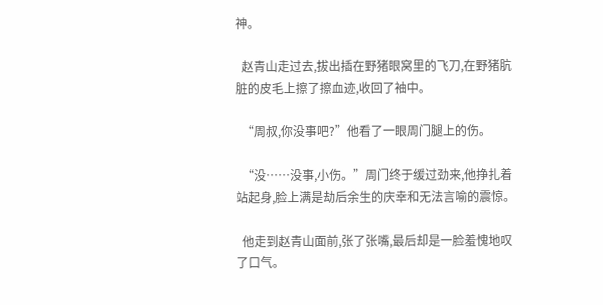神。

  赵青山走过去,拔出插在野猪眼窝里的飞刀,在野猪肮脏的皮毛上擦了擦血迹,收回了袖中。

  “周叔,你没事吧?”他看了一眼周门腿上的伤。

  “没……没事,小伤。”周门终于缓过劲来,他挣扎着站起身,脸上满是劫后余生的庆幸和无法言喻的震惊。

  他走到赵青山面前,张了张嘴,最后却是一脸羞愧地叹了口气。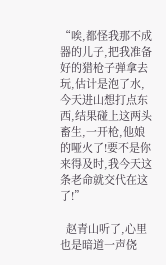“唉,都怪我那不成器的儿子,把我准备好的猎枪子弹拿去玩,估计是泡了水,今天进山想打点东西,结果碰上这两头畜生,一开枪,他娘的哑火了!要不是你来得及时,我今天这条老命就交代在这了!”

  赵青山听了,心里也是暗道一声侥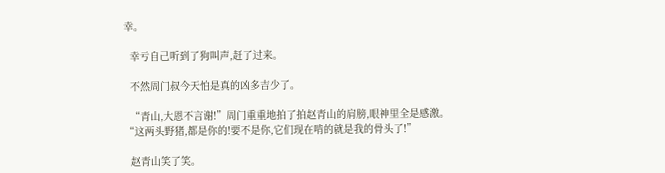幸。

  幸亏自己听到了狗叫声,赶了过来。

  不然周门叔今天怕是真的凶多吉少了。

  “青山,大恩不言谢!”周门重重地拍了拍赵青山的肩膀,眼神里全是感激。“这两头野猪,都是你的!要不是你,它们现在啃的就是我的骨头了!”

  赵青山笑了笑。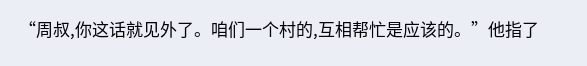“周叔,你这话就见外了。咱们一个村的,互相帮忙是应该的。”他指了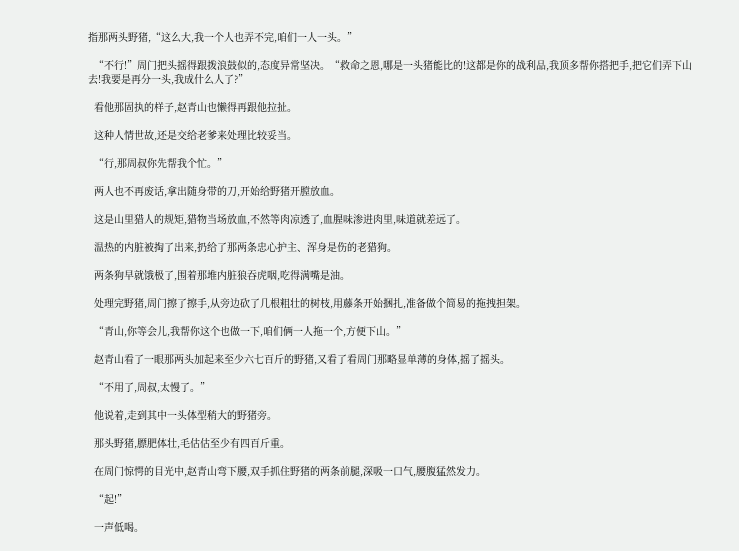指那两头野猪,“这么大,我一个人也弄不完,咱们一人一头。”

  “不行!”周门把头摇得跟拨浪鼓似的,态度异常坚决。“救命之恩,哪是一头猪能比的!这都是你的战利品,我顶多帮你搭把手,把它们弄下山去!我要是再分一头,我成什么人了?”

  看他那固执的样子,赵青山也懒得再跟他拉扯。

  这种人情世故,还是交给老爹来处理比较妥当。

  “行,那周叔你先帮我个忙。”

  两人也不再废话,拿出随身带的刀,开始给野猪开膛放血。

  这是山里猎人的规矩,猎物当场放血,不然等肉凉透了,血腥味渗进肉里,味道就差远了。

  温热的内脏被掏了出来,扔给了那两条忠心护主、浑身是伤的老猎狗。

  两条狗早就饿极了,围着那堆内脏狼吞虎咽,吃得满嘴是油。

  处理完野猪,周门擦了擦手,从旁边砍了几根粗壮的树枝,用藤条开始捆扎,准备做个简易的拖拽担架。

  “青山,你等会儿,我帮你这个也做一下,咱们俩一人拖一个,方便下山。”

  赵青山看了一眼那两头加起来至少六七百斤的野猪,又看了看周门那略显单薄的身体,摇了摇头。

  “不用了,周叔,太慢了。”

  他说着,走到其中一头体型稍大的野猪旁。

  那头野猪,膘肥体壮,毛估估至少有四百斤重。

  在周门惊愕的目光中,赵青山弯下腰,双手抓住野猪的两条前腿,深吸一口气,腰腹猛然发力。

  “起!”

  一声低喝。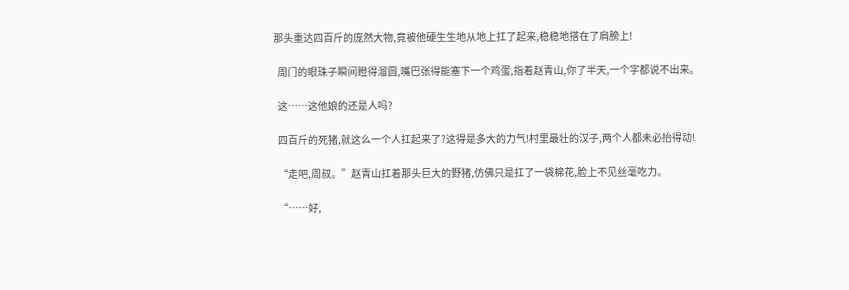那头重达四百斤的庞然大物,竟被他硬生生地从地上扛了起来,稳稳地搭在了肩膀上!

  周门的眼珠子瞬间瞪得溜圆,嘴巴张得能塞下一个鸡蛋,指着赵青山,你了半天,一个字都说不出来。

  这……这他娘的还是人吗?

  四百斤的死猪,就这么一个人扛起来了?这得是多大的力气!村里最壮的汉子,两个人都未必抬得动!

  “走吧,周叔。”赵青山扛着那头巨大的野猪,仿佛只是扛了一袋棉花,脸上不见丝毫吃力。

  “……好,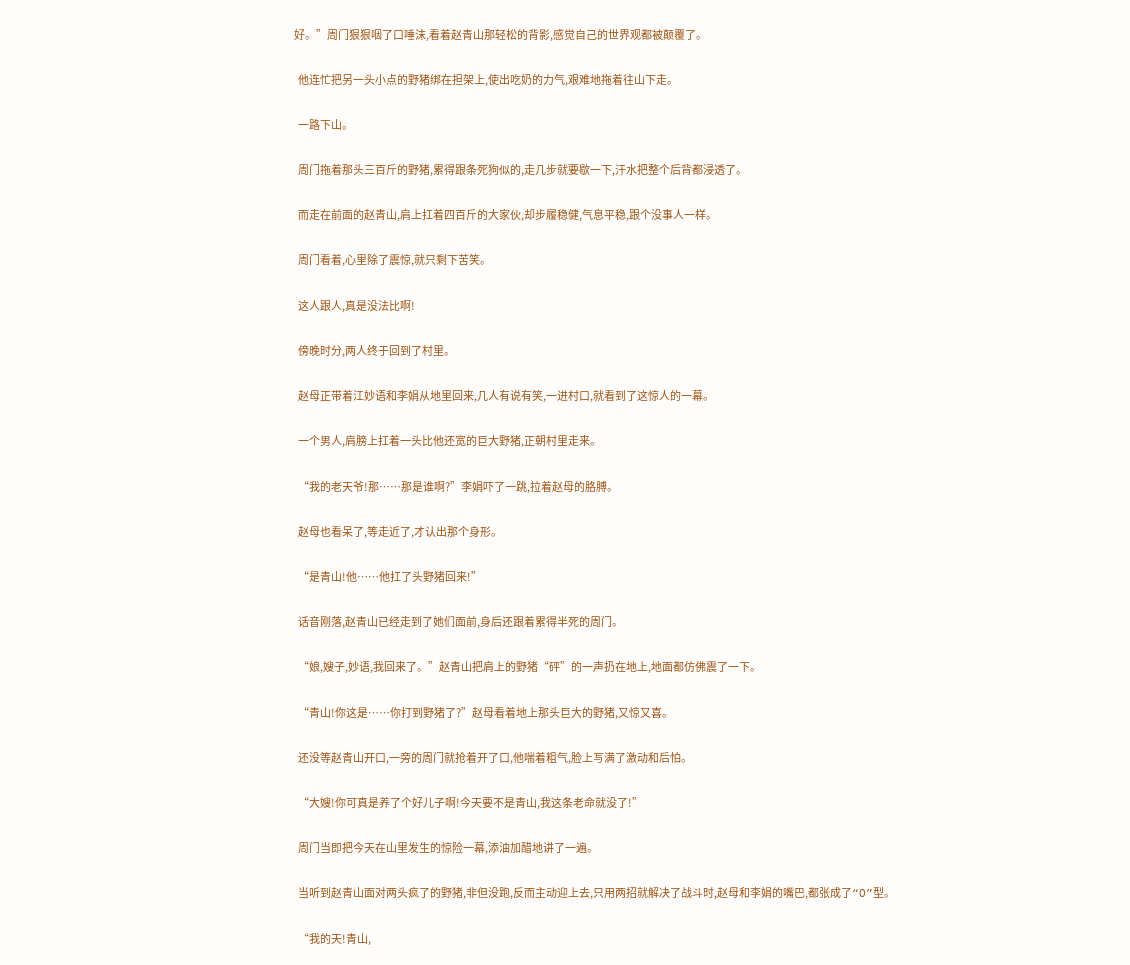好。”周门狠狠咽了口唾沫,看着赵青山那轻松的背影,感觉自己的世界观都被颠覆了。

  他连忙把另一头小点的野猪绑在担架上,使出吃奶的力气,艰难地拖着往山下走。

  一路下山。

  周门拖着那头三百斤的野猪,累得跟条死狗似的,走几步就要歇一下,汗水把整个后背都浸透了。

  而走在前面的赵青山,肩上扛着四百斤的大家伙,却步履稳健,气息平稳,跟个没事人一样。

  周门看着,心里除了震惊,就只剩下苦笑。

  这人跟人,真是没法比啊!

  傍晚时分,两人终于回到了村里。

  赵母正带着江妙语和李娟从地里回来,几人有说有笑,一进村口,就看到了这惊人的一幕。

  一个男人,肩膀上扛着一头比他还宽的巨大野猪,正朝村里走来。

  “我的老天爷!那……那是谁啊?”李娟吓了一跳,拉着赵母的胳膊。

  赵母也看呆了,等走近了,才认出那个身形。

  “是青山!他……他扛了头野猪回来!”

  话音刚落,赵青山已经走到了她们面前,身后还跟着累得半死的周门。

  “娘,嫂子,妙语,我回来了。”赵青山把肩上的野猪“砰”的一声扔在地上,地面都仿佛震了一下。

  “青山!你这是……你打到野猪了?”赵母看着地上那头巨大的野猪,又惊又喜。

  还没等赵青山开口,一旁的周门就抢着开了口,他喘着粗气,脸上写满了激动和后怕。

  “大嫂!你可真是养了个好儿子啊!今天要不是青山,我这条老命就没了!”

  周门当即把今天在山里发生的惊险一幕,添油加醋地讲了一遍。

  当听到赵青山面对两头疯了的野猪,非但没跑,反而主动迎上去,只用两招就解决了战斗时,赵母和李娟的嘴巴,都张成了“O”型。

  “我的天!青山,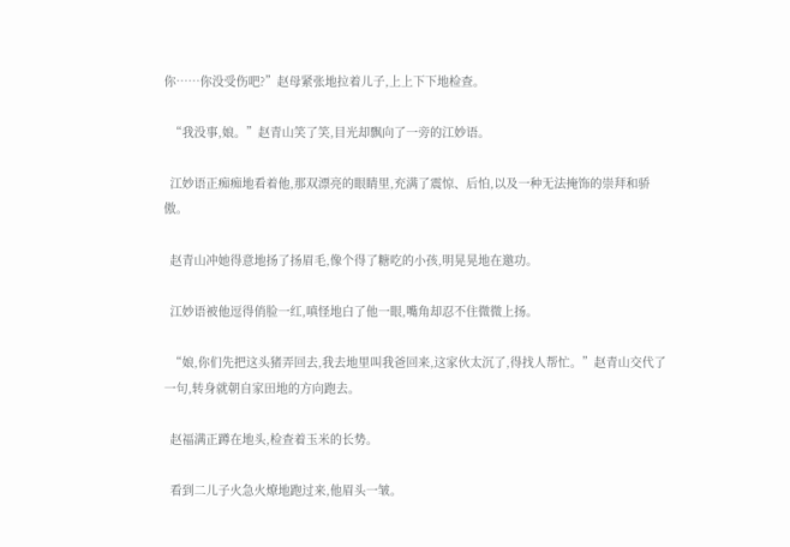你……你没受伤吧?”赵母紧张地拉着儿子,上上下下地检查。

  “我没事,娘。”赵青山笑了笑,目光却飘向了一旁的江妙语。

  江妙语正痴痴地看着他,那双漂亮的眼睛里,充满了震惊、后怕,以及一种无法掩饰的崇拜和骄傲。

  赵青山冲她得意地扬了扬眉毛,像个得了糖吃的小孩,明晃晃地在邀功。

  江妙语被他逗得俏脸一红,嗔怪地白了他一眼,嘴角却忍不住微微上扬。

  “娘,你们先把这头猪弄回去,我去地里叫我爸回来,这家伙太沉了,得找人帮忙。”赵青山交代了一句,转身就朝自家田地的方向跑去。

  赵福满正蹲在地头,检查着玉米的长势。

  看到二儿子火急火燎地跑过来,他眉头一皱。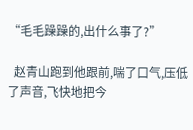“毛毛躁躁的,出什么事了?”

  赵青山跑到他跟前,喘了口气,压低了声音,飞快地把今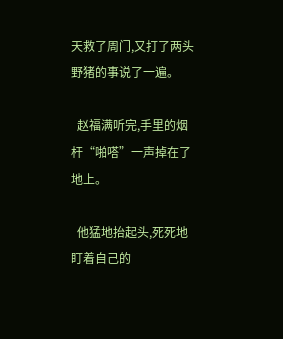天救了周门,又打了两头野猪的事说了一遍。

  赵福满听完,手里的烟杆“啪嗒”一声掉在了地上。

  他猛地抬起头,死死地盯着自己的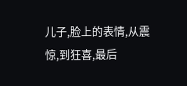儿子,脸上的表情,从震惊,到狂喜,最后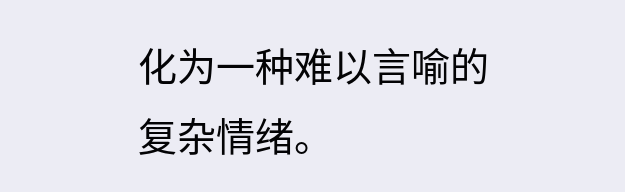化为一种难以言喻的复杂情绪。